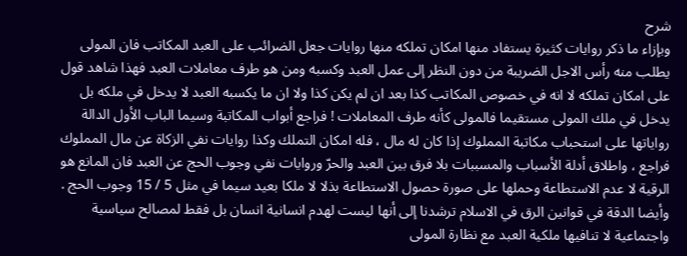شرح
وبإزاء ما ذكر روايات كثيرة يستفاد منها امكان تملكه منها روايات جعل الضرائب على العبد المكاتب فان المولى يطلب منه رأس الاجل الضريبة من دون النظر إلى عمل العبد وكسبه ومن هو طرف معاملات العبد فهذا شاهد قول على امكان تملكه لا انه في خصوص المكاتب كذا بعد ان لم يكن كذا ولا ان ما يكسبه العبد لا يدخل في ملكه بل يدخل في ملك المولى مستقيما فالمولى كأنه طرف المعاملات ! فراجع أبواب المكاتبة وسيما الباب الأول الدالة رواياتها على استحباب مكاتبة المملوك إذا كان له مال ، فله امكان التملك وكذا روايات نفي الزكاة عن مال المملوك فراجع ، واطلاق أدلة الأسباب والمسببات بلا فرق بين العبد والحرّ وروايات نفي وجوب الحج عن العبد فان المانع هو الرقية لا عدم الاستطاعة وحملها على صورة حصول الاستطاعة بذلا لا ملكا بعيد سيما في مثل 5 / 15 وجوب الحج . وأيضا الدقة في قوانين الرق في الاسلام ترشدنا إلى أنها ليست لهدم انسانية انسان بل فقط لمصالح سياسية واجتماعية لا تنافيها ملكية العبد مع نظارة المولى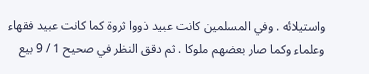واستيلائه . وفي المسلمين كانت عبيد ذووا ثروة كما كانت عبيد فقهاء وعلماء وكما صار بعضهم ملوكا . ثم دقق النظر في صحيح 1 / 9 بيع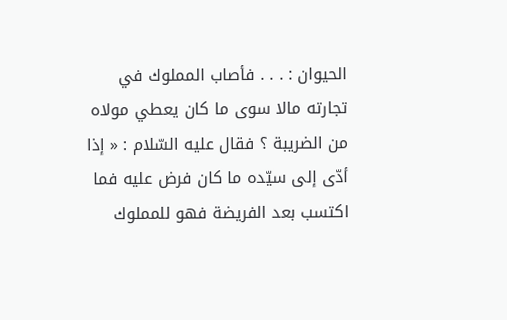الحيوان : . . . فأصاب المملوك في تجارته مالا سوى ما كان يعطي مولاه من الضريبة ؟ فقال عليه السّلام : « إذا أدّى إلى سيّده ما كان فرض عليه فما اكتسب بعد الفريضة فهو للمملوك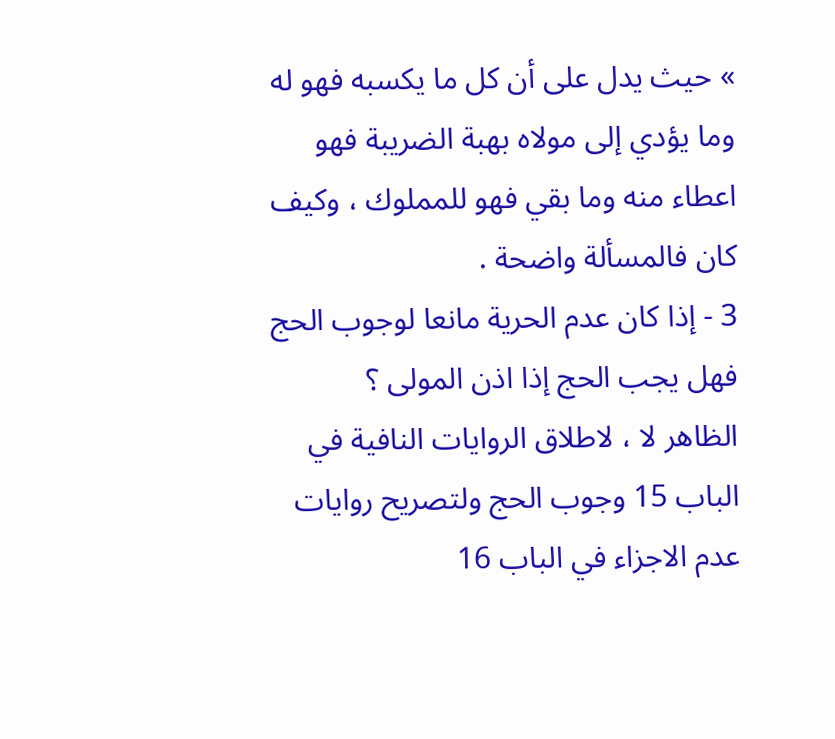» حيث يدل على أن كل ما يكسبه فهو له وما يؤدي إلى مولاه بهبة الضريبة فهو اعطاء منه وما بقي فهو للمملوك ، وكيف كان فالمسألة واضحة .
3 - إذا كان عدم الحرية مانعا لوجوب الحج فهل يجب الحج إذا اذن المولى ؟
الظاهر لا ، لاطلاق الروايات النافية في الباب 15 وجوب الحج ولتصريح روايات عدم الاجزاء في الباب 16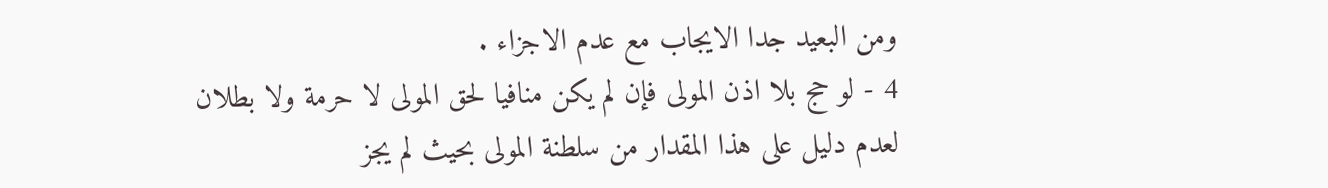ومن البعيد جدا الايجاب مع عدم الاجزاء .
4 - لو حج بلا اذن المولى فإن لم يكن منافيا لحق المولى لا حرمة ولا بطلان لعدم دليل على هذا المقدار من سلطنة المولى بحيث لم يجز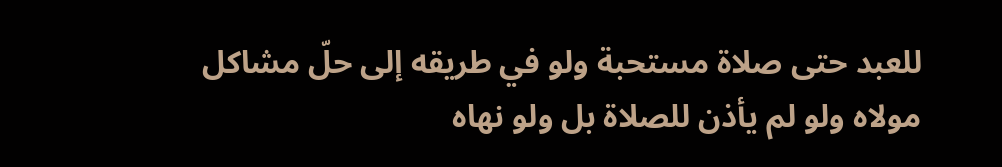للعبد حتى صلاة مستحبة ولو في طريقه إلى حلّ مشاكل مولاه ولو لم يأذن للصلاة بل ولو نهاه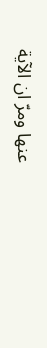عنها ومرّ ان الآية